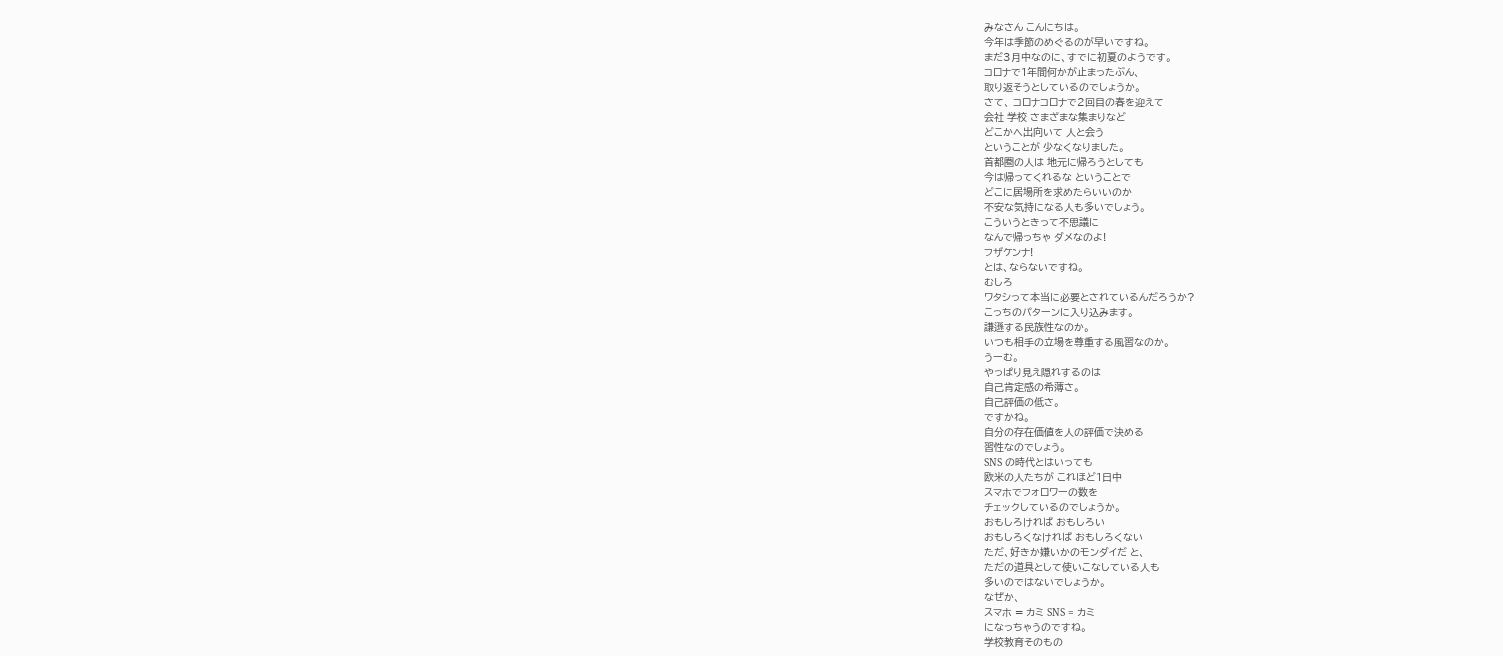みなさん こんにちは。
今年は季節のめぐるのが早いですね。
まだ3月中なのに、すでに初夏のようです。
コロナで1年間何かが止まったぶん、
取り返そうとしているのでしょうか。
さて、 コロナコロナで2回目の春を迎えて
会社 学校 さまざまな集まりなど
どこかへ出向いて 人と会う
ということが 少なくなりました。
首都圏の人は 地元に帰ろうとしても
今は帰ってくれるな ということで
どこに居場所を求めたらいいのか
不安な気持になる人も多いでしょう。
こういうときって不思議に
なんで帰っちゃ ダメなのよ!
フザケンナ!
とは、ならないですね。
むしろ
ワタシって本当に必要とされているんだろうか?
こっちのパターンに入り込みます。
謙遜する民族性なのか。
いつも相手の立場を尊重する風習なのか。
うーむ。
やっぱり見え隠れするのは
自己肯定感の希薄さ。
自己評価の低さ。
ですかね。
自分の存在価値を人の評価で決める
習性なのでしょう。
SNS の時代とはいっても
欧米の人たちが これほど1日中
スマホでフォロワーの数を
チェックしているのでしょうか。
おもしろければ おもしろい
おもしろくなければ おもしろくない
ただ、好きか嫌いかのモンダイだ と、
ただの道具として使いこなしている人も
多いのではないでしょうか。
なぜか、
スマホ = カミ SNS = カミ
になっちゃうのですね。
学校教育そのもの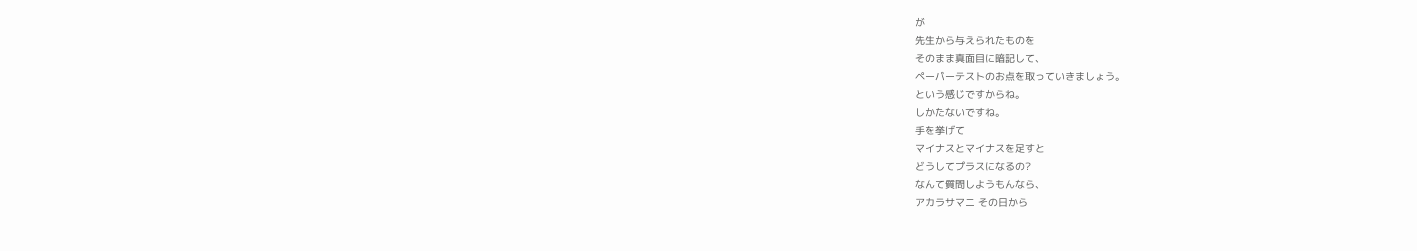が
先生から与えられたものを
そのまま真面目に暗記して、
ペーパーテストのお点を取っていきましょう。
という感じですからね。
しかたないですね。
手を挙げて
マイナスとマイナスを足すと
どうしてプラスになるの?
なんて質問しようもんなら、
アカラサマニ その日から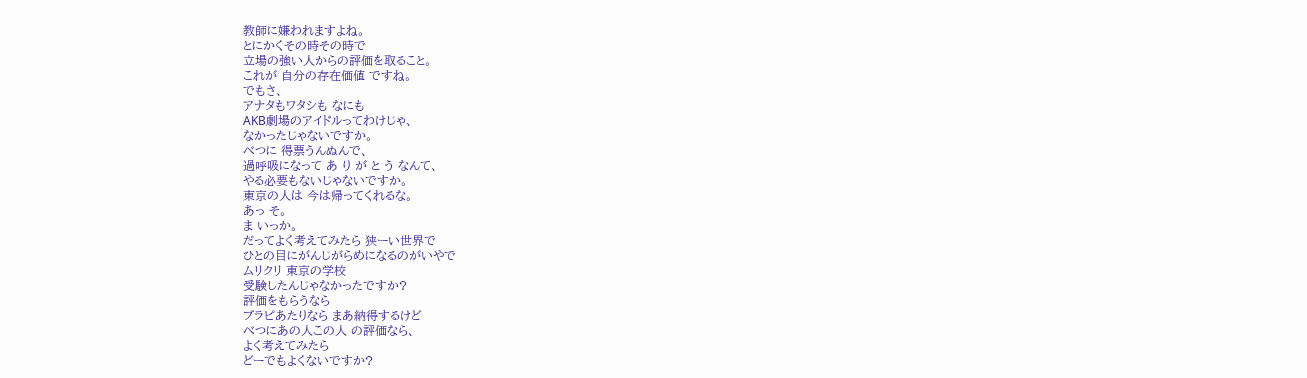教師に嫌われますよね。
とにかくその時その時で
立場の強い人からの評価を取ること。
これが 自分の存在価値 ですね。
でもさ、
アナタもワタシも なにも
AKB劇場のアイドルってわけじゃ、
なかったじゃないですか。
べつに 得票うんぬんで、
過呼吸になって あ り が と う なんて、
やる必要もないじゃないですか。
東京の人は 今は帰ってくれるな。
あっ そ。
ま いっか。
だってよく考えてみたら 狭ーい世界で
ひとの目にがんじがらめになるのがいやで
ムリクリ 東京の学校
受験したんじゃなかったですか?
評価をもらうなら
ブラピあたりなら まあ納得するけど
べつにあの人この人 の評価なら、
よく考えてみたら
どーでもよくないですか?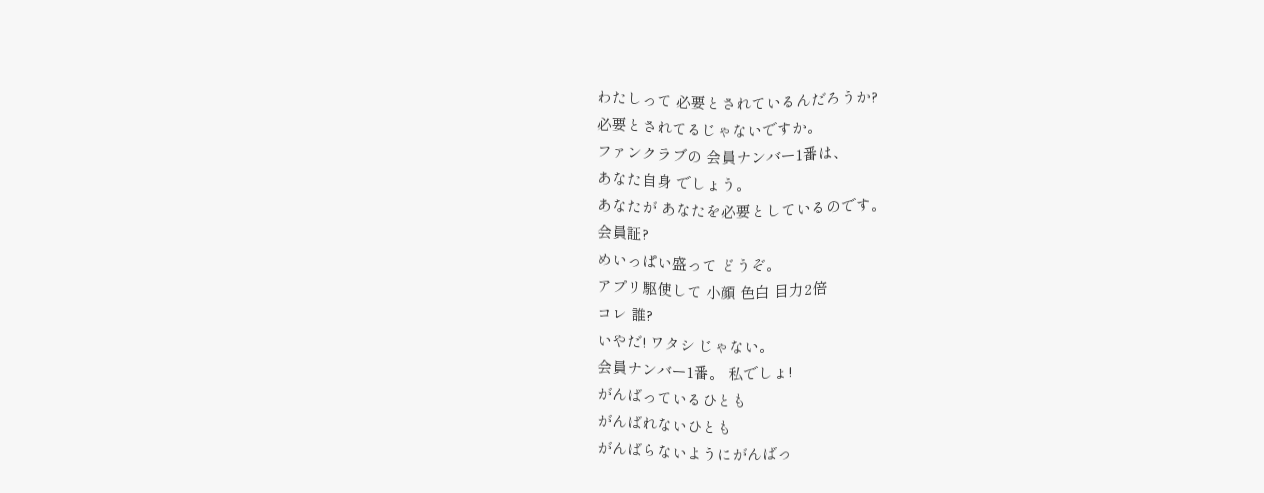わたしって 必要とされているんだろうか?
必要とされてるじゃないですか。
ファンクラブの 会員ナンバー1番は、
あなた自身 でしょう。
あなたが あなたを必要としているのです。
会員証?
めいっぱい盛って どうぞ。
アプリ駆使して 小顔 色白 目力2倍
コレ 誰?
いやだ! ワタシ じゃない。
会員ナンバー1番。 私でしょ!
がんばっているひとも
がんばれないひとも
がんばらないようにがんばっ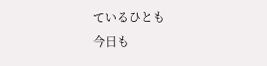ているひとも
今日も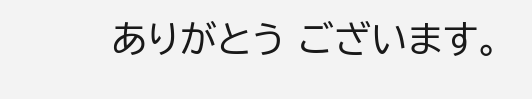ありがとう ございます。